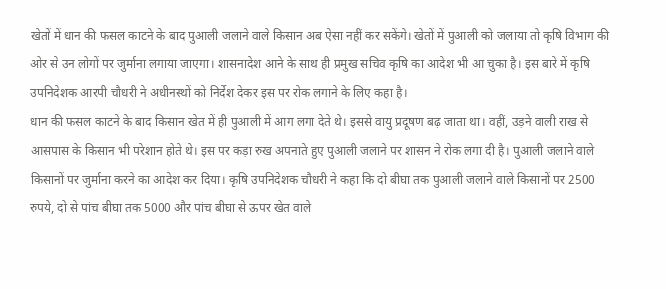खेतों में धान की फसल काटने के बाद पुआली जलाने वाले किसान अब ऐसा नहीं कर सकेंगे। खेतों में पुआली को जलाया तो कृषि विभाग की ओर से उन लोगों पर जुर्माना लगाया जाएगा। शासनादेश आने के साथ ही प्रमुख सचिव कृषि का आदेश भी आ चुका है। इस बारे में कृषि उपनिदेशक आरपी चौधरी ने अधीनस्थों को निर्देश देकर इस पर रोक लगाने के लिए कहा है।
धान की फसल काटने के बाद किसान खेत में ही पुआली में आग लगा देते थे। इससे वायु प्रदूषण बढ़ जाता था। वहीं, उड़ने वाली राख से आसपास के किसान भी परेशान होते थे। इस पर कड़ा रुख अपनाते हुए पुआली जलाने पर शासन ने रोक लगा दी है। पुआली जलाने वाले किसानों पर जुर्माना करने का आदेश कर दिया। कृषि उपनिदेशक चौधरी ने कहा कि दो बीघा तक पुआली जलाने वाले किसानों पर 2500 रुपये, दो से पांच बीघा तक 5000 और पांच बीघा से ऊपर खेत वाले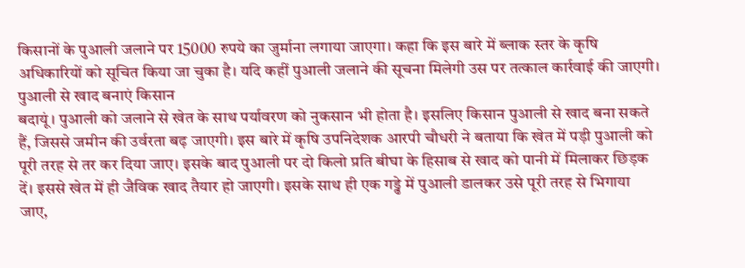किसानों के पुआली जलाने पर 15000 रुपये का जुर्माना लगाया जाएगा। कहा कि इस बारे में ब्लाक स्तर के कृषि अधिकारियों को सूचित किया जा चुका है। यदि कहीं पुआली जलाने की सूचना मिलेगी उस पर तत्काल कार्रवाई की जाएगी।
पुआली से खाद बनाएं किसान
बदायूं। पुआली को जलाने से खेत के साथ पर्यावरण को नुकसान भी होता है। इसलिए किसान पुआली से खाद बना सकते हैं, जिससे जमीन की उर्वरता बढ़ जाएगी। इस बारे में कृषि उपनिदेशक आरपी चौधरी ने बताया कि खेत में पड़ी पुआली को पूरी तरह से तर कर दिया जाए। इसके बाद पुआली पर दो किलो प्रति बीघा के हिसाब से खाद को पानी में मिलाकर छिड़क दें। इससे खेत में ही जैविक खाद तैयार हो जाएगी। इसके साथ ही एक गड्ढे में पुआली डालकर उसे पूरी तरह से भिगाया जाए,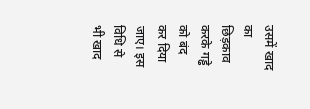उसमें खाद का छिड़काव करके गड्ढे को बंद कर दिया जाए। इस विधि से भी खाद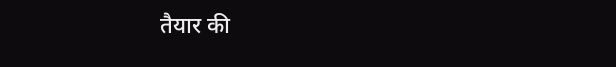तैयार की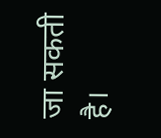जा सकती है।